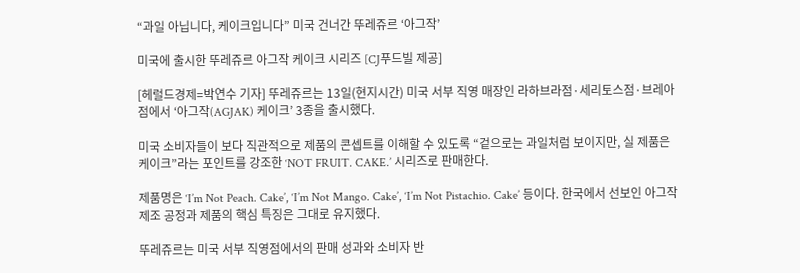“과일 아닙니다, 케이크입니다” 미국 건너간 뚜레쥬르 ‘아그작’

미국에 출시한 뚜레쥬르 아그작 케이크 시리즈 [CJ푸드빌 제공]

[헤럴드경제=박연수 기자] 뚜레쥬르는 13일(현지시간) 미국 서부 직영 매장인 라하브라점·세리토스점·브레아점에서 ‘아그작(AGJAK) 케이크’ 3종을 출시했다.

미국 소비자들이 보다 직관적으로 제품의 콘셉트를 이해할 수 있도록 “겉으로는 과일처럼 보이지만, 실 제품은 케이크”라는 포인트를 강조한 ‘NOT FRUIT. CAKE.’ 시리즈로 판매한다.

제품명은 ‘I’m Not Peach. Cake’, ‘I’m Not Mango. Cake’, ‘I’m Not Pistachio. Cake’ 등이다. 한국에서 선보인 아그작 제조 공정과 제품의 핵심 특징은 그대로 유지했다.

뚜레쥬르는 미국 서부 직영점에서의 판매 성과와 소비자 반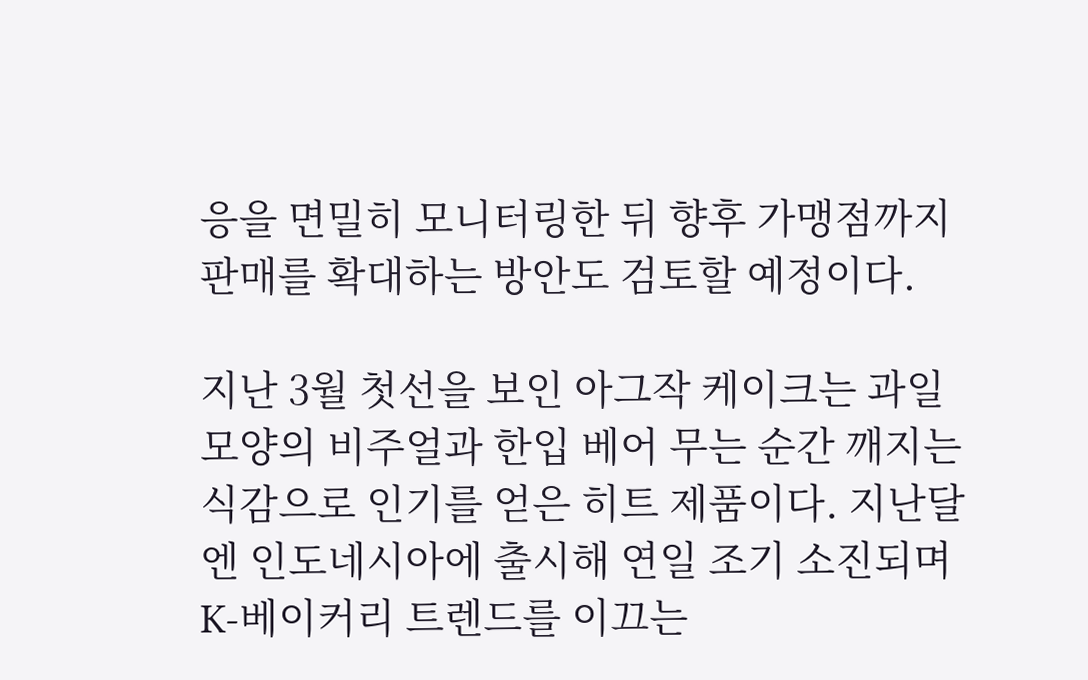응을 면밀히 모니터링한 뒤 향후 가맹점까지 판매를 확대하는 방안도 검토할 예정이다.

지난 3월 첫선을 보인 아그작 케이크는 과일 모양의 비주얼과 한입 베어 무는 순간 깨지는 식감으로 인기를 얻은 히트 제품이다. 지난달엔 인도네시아에 출시해 연일 조기 소진되며 K-베이커리 트렌드를 이끄는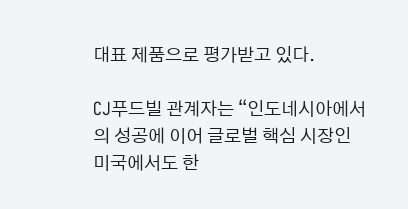대표 제품으로 평가받고 있다.

CJ푸드빌 관계자는 “인도네시아에서의 성공에 이어 글로벌 핵심 시장인 미국에서도 한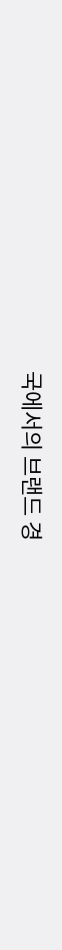국에서의 브랜드 경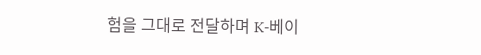험을 그대로 전달하며 K-베이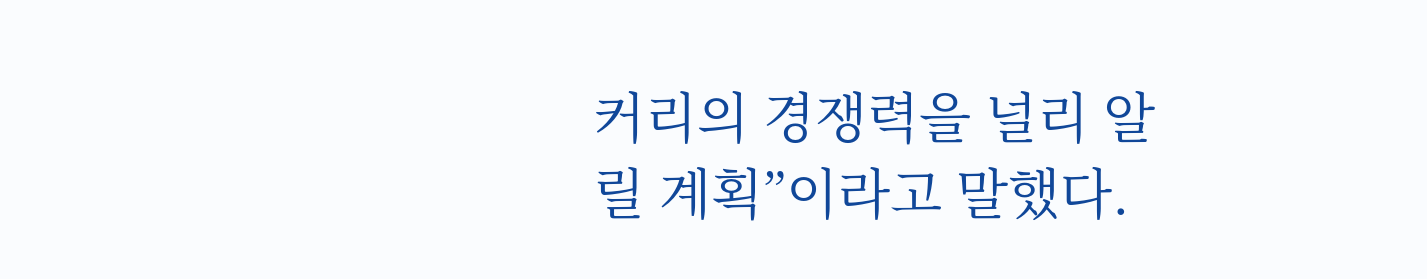커리의 경쟁력을 널리 알릴 계획”이라고 말했다.